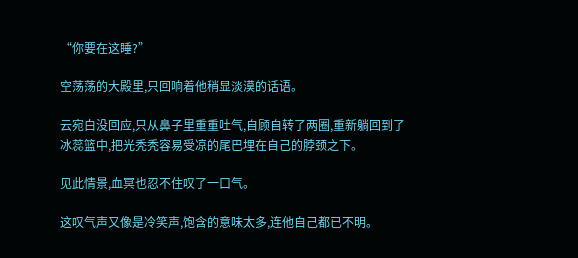“你要在这睡?”

空荡荡的大殿里,只回响着他稍显淡漠的话语。

云宛白没回应,只从鼻子里重重吐气,自顾自转了两圈,重新躺回到了冰蕊篮中,把光秃秃容易受凉的尾巴埋在自己的脖颈之下。

见此情景,血冥也忍不住叹了一口气。

这叹气声又像是冷笑声,饱含的意味太多,连他自己都已不明。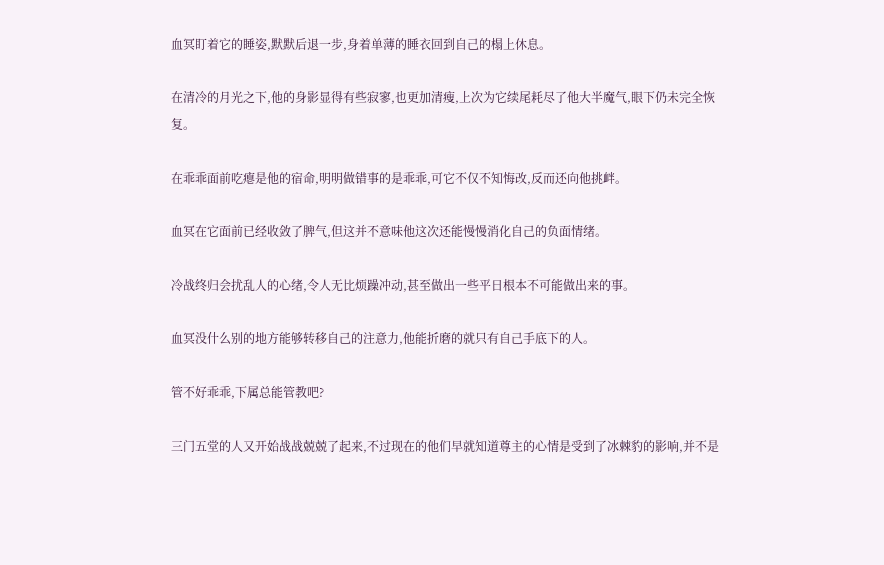血冥盯着它的睡姿,默默后退一步,身着单薄的睡衣回到自己的榻上休息。

在清冷的月光之下,他的身影显得有些寂寥,也更加清瘦,上次为它续尾耗尽了他大半魔气,眼下仍未完全恢复。

在乖乖面前吃瘪是他的宿命,明明做错事的是乖乖,可它不仅不知悔改,反而还向他挑衅。

血冥在它面前已经收敛了脾气,但这并不意味他这次还能慢慢消化自己的负面情绪。

冷战终归会扰乱人的心绪,令人无比烦躁冲动,甚至做出一些平日根本不可能做出来的事。

血冥没什么别的地方能够转移自己的注意力,他能折磨的就只有自己手底下的人。

管不好乖乖,下属总能管教吧?

三门五堂的人又开始战战兢兢了起来,不过现在的他们早就知道尊主的心情是受到了冰棘豹的影响,并不是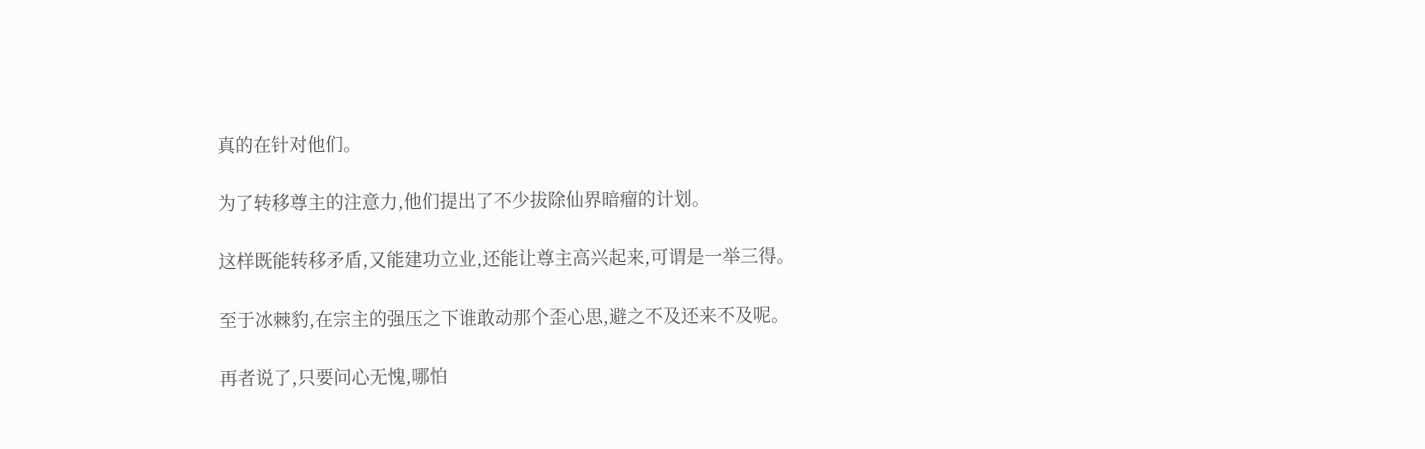真的在针对他们。

为了转移尊主的注意力,他们提出了不少拔除仙界暗瘤的计划。

这样既能转移矛盾,又能建功立业,还能让尊主高兴起来,可谓是一举三得。

至于冰棘豹,在宗主的强压之下谁敢动那个歪心思,避之不及还来不及呢。

再者说了,只要问心无愧,哪怕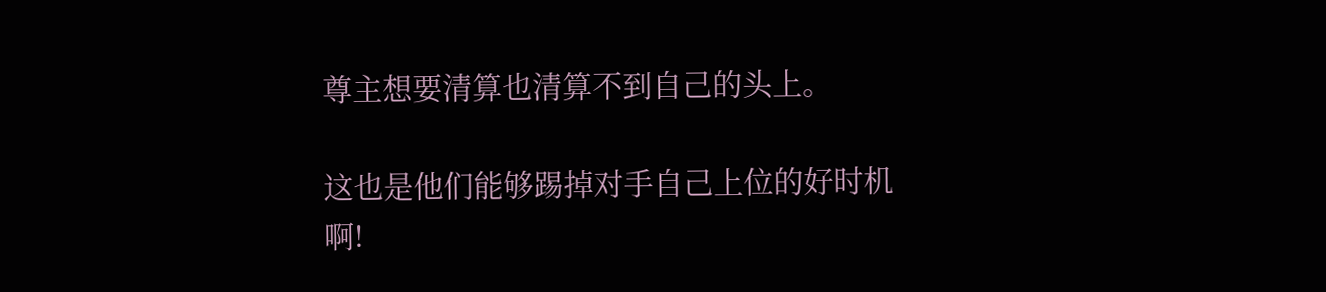尊主想要清算也清算不到自己的头上。

这也是他们能够踢掉对手自己上位的好时机啊!